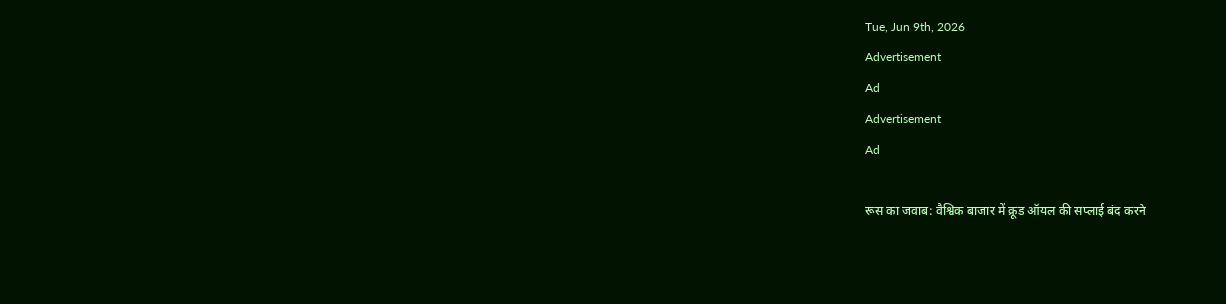Tue, Jun 9th, 2026
Advertisement
Ad
Advertisement
Ad

रूस का जवाब: वैश्विक बाजार में क्रूड ऑयल की सप्लाई बंद करने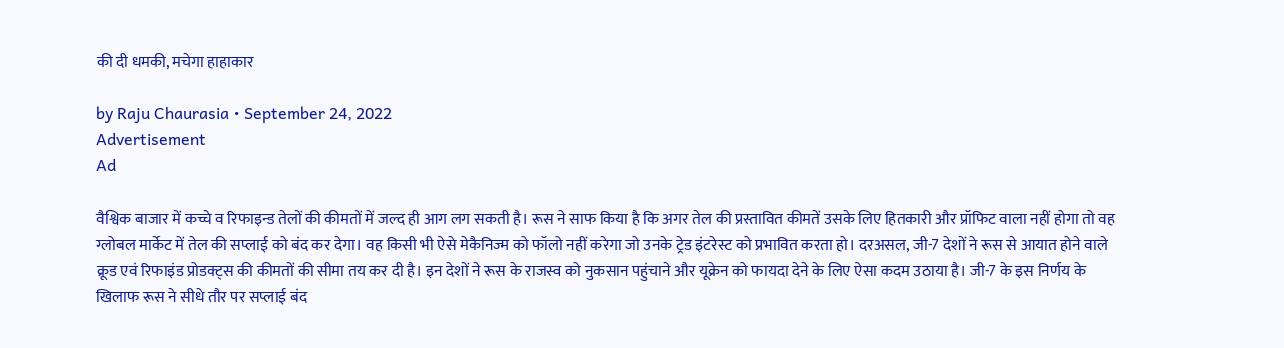की दी धमकी, मचेगा हाहाकार

by Raju Chaurasia • September 24, 2022
Advertisement
Ad

वैश्विक बाजार में कच्चे व रिफाइन्ड तेलों की कीमतों में जल्द ही आग लग सकती है। रूस ने साफ किया है कि अगर तेल की प्रस्तावित कीमतें उसके लिए हितकारी और प्रॉफिट वाला नहीं होगा तो वह ग्लोबल मार्केट में तेल की सप्लाई को बंद कर देगा। वह किसी भी ऐसे मेकैनिज्म को फॉलो नहीं करेगा जो उनके ट्रेड इंटरेस्ट को प्रभावित करता हो। दरअसल, जी-7 देशों ने रूस से आयात होने वाले क्रूड एवं रिफाइंड प्रोडक्ट्स की कीमतों की सीमा तय कर दी है। इन देशों ने रूस के राजस्व को नुकसान पहुंचाने और यूक्रेन को फायदा देने के लिए ऐसा कदम उठाया है। जी-7 के इस निर्णय के खिलाफ रूस ने सीधे तौर पर सप्लाई बंद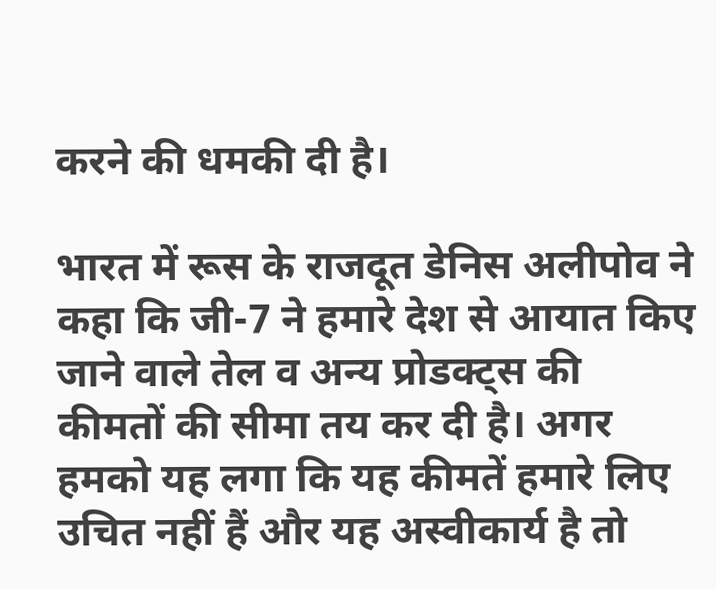करने की धमकी दी है।

भारत में रूस के राजदूत डेनिस अलीपोव ने कहा कि जी-7 ने हमारे देश से आयात किए जाने वाले तेल व अन्य प्रोडक्ट्स की कीमतों की सीमा तय कर दी है। अगर हमको यह लगा कि यह कीमतें हमारे लिए उचित नहीं हैं और यह अस्वीकार्य है तो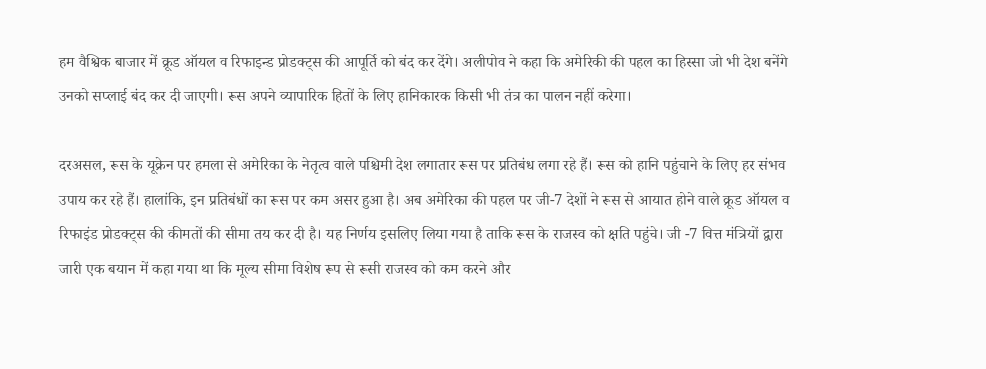हम वैश्विक बाजार में क्रूड ऑयल व रिफाइन्ड प्रोडक्ट्स की आपूर्ति को बंद कर देंगे। अलीपोव ने कहा कि अमेरिकी की पहल का हिस्सा जो भी देश बनेंगे उनको सप्लाई बंद कर दी जाएगी। रूस अपने व्यापारिक हितों के लिए हानिकारक किसी भी तंत्र का पालन नहीं करेगा।

दरअसल, रूस के यूक्रेन पर हमला से अमेरिका के नेतृत्व वाले पश्चिमी देश लगातार रूस पर प्रतिबंध लगा रहे हैं। रूस को हानि पहुंचाने के लिए हर संभव उपाय कर रहे हैं। हालांकि, इन प्रतिबंधों का रूस पर कम असर हुआ है। अब अमेरिका की पहल पर जी-7 देशों ने रूस से आयात होने वाले क्रूड ऑयल व रिफाइंड प्रोडक्ट्स की कीमतों की सीमा तय कर दी है। यह निर्णय इसलिए लिया गया है ताकि रूस के राजस्व को क्षति पहुंचे। जी -7 वित्त मंत्रियों द्वारा जारी एक बयान में कहा गया था कि मूल्य सीमा विशेष रूप से रूसी राजस्व को कम करने और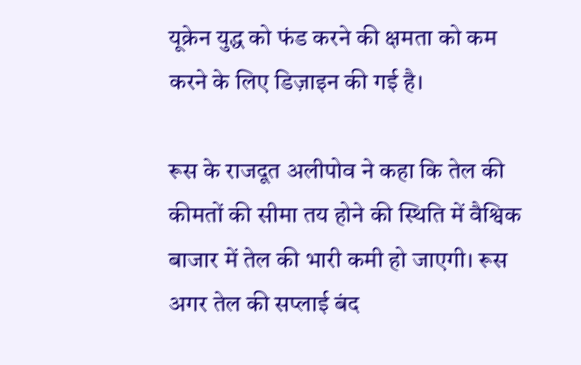यूक्रेन युद्ध को फंड करने की क्षमता को कम करने के लिए डिज़ाइन की गई है।

रूस के राजदूत अलीपोव ने कहा कि तेल की कीमतों की सीमा तय होने की स्थिति में वैश्विक बाजार में तेल की भारी कमी हो जाएगी। रूस अगर तेल की सप्लाई बंद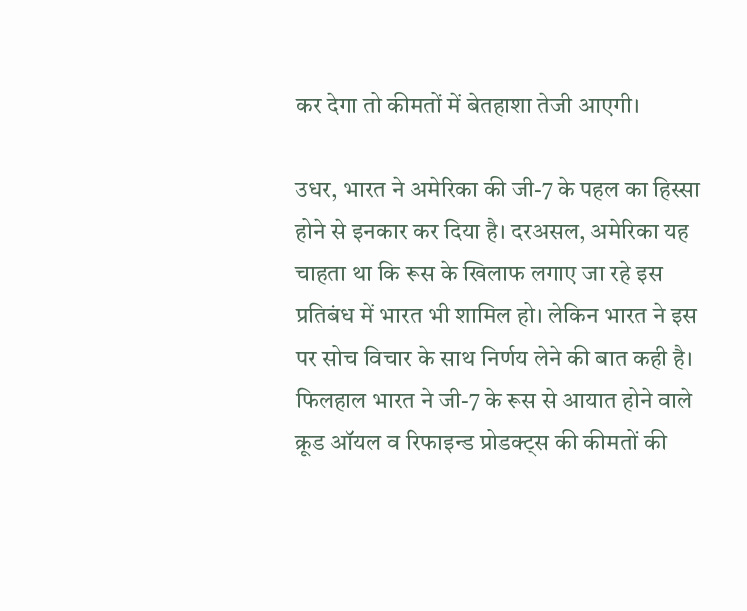कर देगा तो कीमतों में बेतहाशा तेजी आएगी।

उधर, भारत ने अमेरिका की जी-7 के पहल का हिस्सा होने से इनकार कर दिया है। दरअसल, अमेरिका यह चाहता था कि रूस के खिलाफ लगाए जा रहे इस प्रतिबंध में भारत भी शामिल हो। लेकिन भारत ने इस पर सोच विचार के साथ निर्णय लेने की बात कही है। फिलहाल भारत ने जी-7 के रूस से आयात होने वाले क्रूड ऑयल व रिफाइन्ड प्रोडक्ट्स की कीमतों की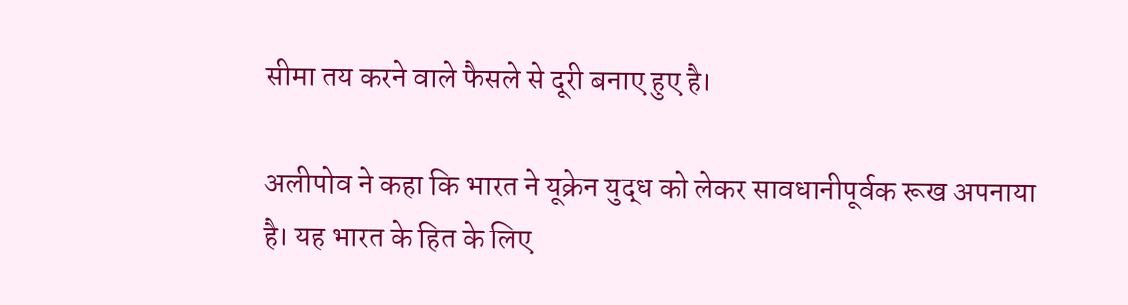सीमा तय करने वाले फैसले से दूरी बनाए हुए है।

अलीपोव ने कहा कि भारत ने यूक्रेन युद्ध को लेकर सावधानीपूर्वक रूख अपनाया है। यह भारत के हित के लिए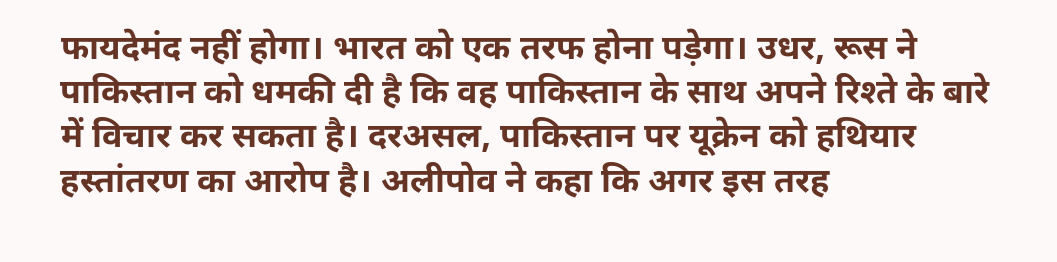फायदेमंद नहीं होगा। भारत को एक तरफ होना पड़ेगा। उधर, रूस ने पाकिस्तान को धमकी दी है कि वह पाकिस्तान के साथ अपने रिश्ते के बारे में विचार कर सकता है। दरअसल, पाकिस्तान पर यूक्रेन को हथियार हस्तांतरण का आरोप है। अलीपोव ने कहा कि अगर इस तरह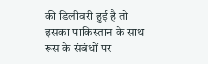की डिलीवरी हुई है तो इसका पाकिस्तान के साथ रूस के संबंधों पर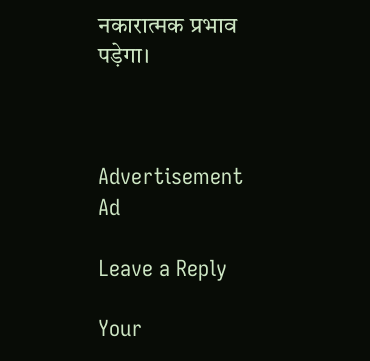नकारात्मक प्रभाव पड़ेगा।



Advertisement
Ad

Leave a Reply

Your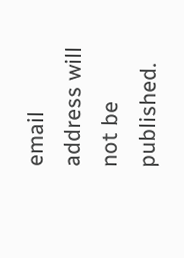email address will not be published.